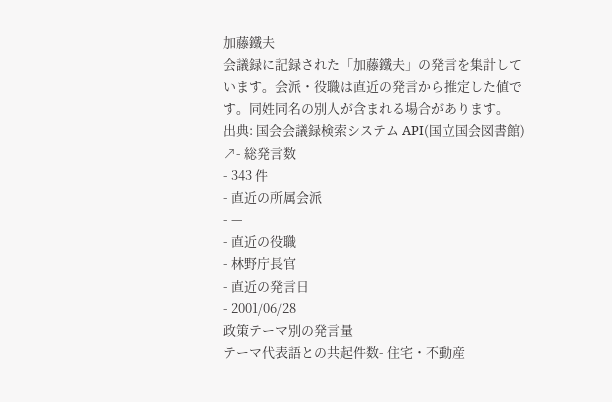加藤鐵夫
会議録に記録された「加藤鐵夫」の発言を集計しています。会派・役職は直近の発言から推定した値です。同姓同名の別人が含まれる場合があります。
出典: 国会会議録検索システム API(国立国会図書館) ↗- 総発言数
- 343 件
- 直近の所属会派
- —
- 直近の役職
- 林野庁長官
- 直近の発言日
- 2001/06/28
政策テーマ別の発言量
テーマ代表語との共起件数- 住宅・不動産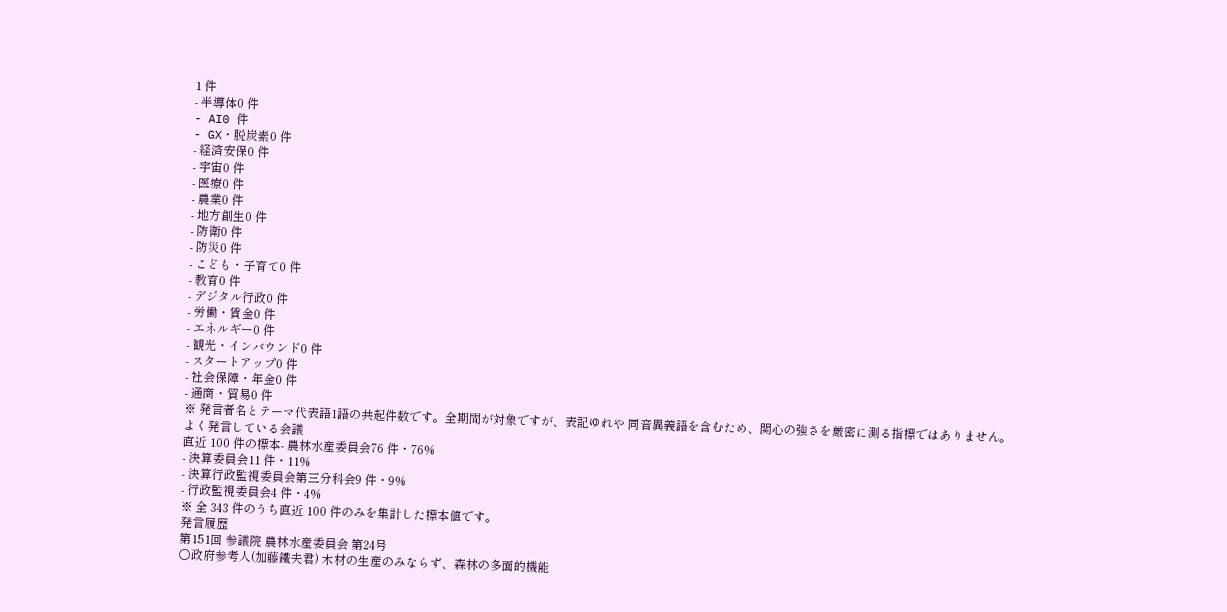1 件
- 半導体0 件
- AI0 件
- GX・脱炭素0 件
- 経済安保0 件
- 宇宙0 件
- 医療0 件
- 農業0 件
- 地方創生0 件
- 防衛0 件
- 防災0 件
- こども・子育て0 件
- 教育0 件
- デジタル行政0 件
- 労働・賃金0 件
- エネルギー0 件
- 観光・インバウンド0 件
- スタートアップ0 件
- 社会保障・年金0 件
- 通商・貿易0 件
※ 発言者名とテーマ代表語1語の共起件数です。全期間が対象ですが、表記ゆれや 同音異義語を含むため、関心の強さを厳密に測る指標ではありません。
よく発言している会議
直近 100 件の標本- 農林水産委員会76 件・76%
- 決算委員会11 件・11%
- 決算行政監視委員会第三分科会9 件・9%
- 行政監視委員会4 件・4%
※ 全 343 件のうち直近 100 件のみを集計した標本値です。
発言履歴
第151回 参議院 農林水産委員会 第24号
○政府参考人(加藤鐵夫君) 木材の生産のみならず、森林の多面的機能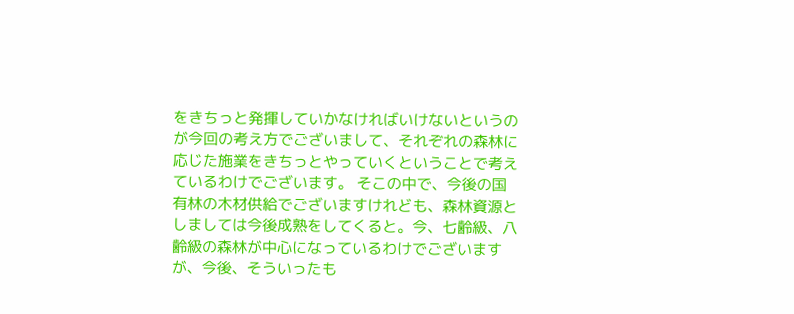をきちっと発揮していかなければいけないというのが今回の考え方でございまして、それぞれの森林に応じた施業をきちっとやっていくということで考えているわけでございます。 そこの中で、今後の国有林の木材供給でございますけれども、森林資源としましては今後成熟をしてくると。今、七齢級、八齢級の森林が中心になっているわけでございますが、今後、そういったも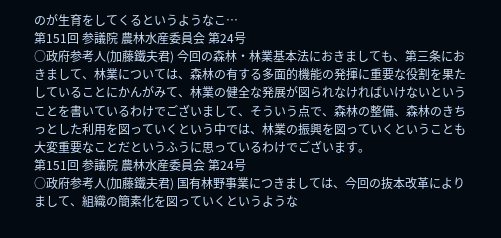のが生育をしてくるというようなこ…
第151回 参議院 農林水産委員会 第24号
○政府参考人(加藤鐵夫君) 今回の森林・林業基本法におきましても、第三条におきまして、林業については、森林の有する多面的機能の発揮に重要な役割を果たしていることにかんがみて、林業の健全な発展が図られなければいけないということを書いているわけでございまして、そういう点で、森林の整備、森林のきちっとした利用を図っていくという中では、林業の振興を図っていくということも大変重要なことだというふうに思っているわけでございます。
第151回 参議院 農林水産委員会 第24号
○政府参考人(加藤鐵夫君) 国有林野事業につきましては、今回の抜本改革によりまして、組織の簡素化を図っていくというような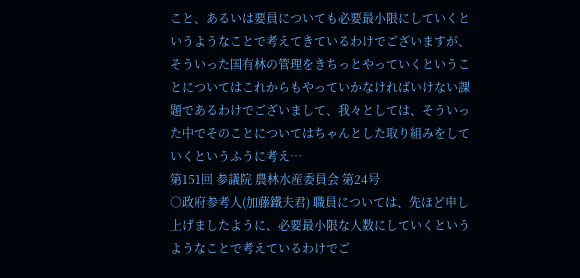こと、あるいは要員についても必要最小限にしていくというようなことで考えてきているわけでございますが、そういった国有林の管理をきちっとやっていくということについてはこれからもやっていかなければいけない課題であるわけでございまして、我々としては、そういった中でそのことについてはちゃんとした取り組みをしていくというふうに考え…
第151回 参議院 農林水産委員会 第24号
○政府参考人(加藤鐵夫君) 職員については、先ほど申し上げましたように、必要最小限な人数にしていくというようなことで考えているわけでご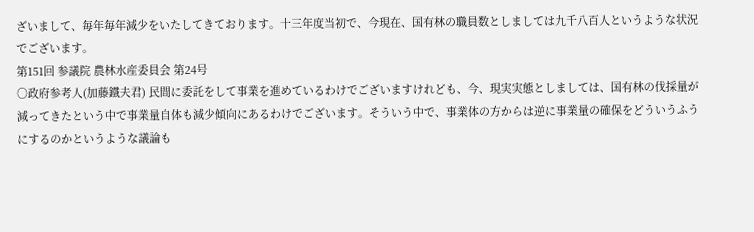ざいまして、毎年毎年減少をいたしてきております。十三年度当初で、今現在、国有林の職員数としましては九千八百人というような状況でございます。
第151回 参議院 農林水産委員会 第24号
○政府参考人(加藤鐵夫君) 民間に委託をして事業を進めているわけでございますけれども、今、現実実態としましては、国有林の伐採量が減ってきたという中で事業量自体も減少傾向にあるわけでございます。そういう中で、事業体の方からは逆に事業量の確保をどういうふうにするのかというような議論も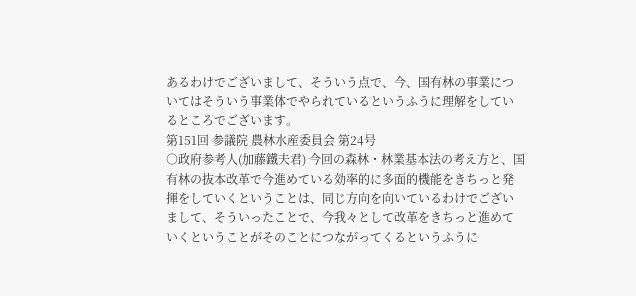あるわけでございまして、そういう点で、今、国有林の事業についてはそういう事業体でやられているというふうに理解をしているところでございます。
第151回 参議院 農林水産委員会 第24号
○政府参考人(加藤鐵夫君) 今回の森林・林業基本法の考え方と、国有林の抜本改革で今進めている効率的に多面的機能をきちっと発揮をしていくということは、同じ方向を向いているわけでございまして、そういったことで、今我々として改革をきちっと進めていくということがそのことにつながってくるというふうに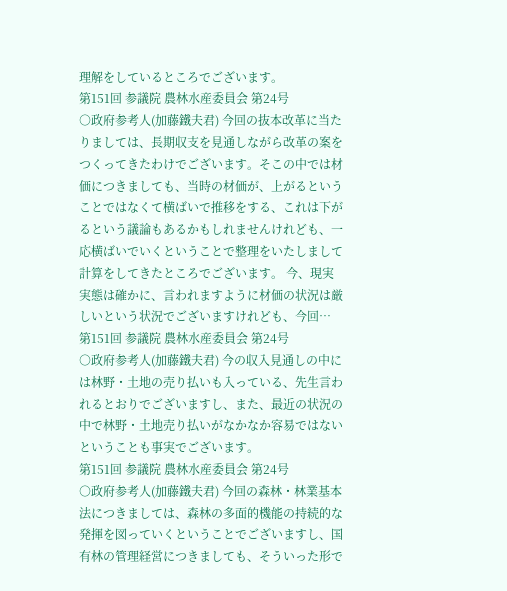理解をしているところでございます。
第151回 参議院 農林水産委員会 第24号
○政府参考人(加藤鐵夫君) 今回の抜本改革に当たりましては、長期収支を見通しながら改革の案をつくってきたわけでございます。そこの中では材価につきましても、当時の材価が、上がるということではなくて横ばいで推移をする、これは下がるという議論もあるかもしれませんけれども、一応横ばいでいくということで整理をいたしまして計算をしてきたところでございます。 今、現実実態は確かに、言われますように材価の状況は厳しいという状況でございますけれども、今回…
第151回 参議院 農林水産委員会 第24号
○政府参考人(加藤鐵夫君) 今の収入見通しの中には林野・土地の売り払いも入っている、先生言われるとおりでございますし、また、最近の状況の中で林野・土地売り払いがなかなか容易ではないということも事実でございます。
第151回 参議院 農林水産委員会 第24号
○政府参考人(加藤鐵夫君) 今回の森林・林業基本法につきましては、森林の多面的機能の持続的な発揮を図っていくということでございますし、国有林の管理経営につきましても、そういった形で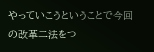やっていこうということで今回の改革二法をつ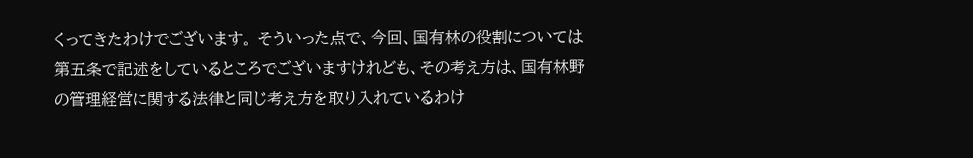くってきたわけでございます。 そういった点で、今回、国有林の役割については第五条で記述をしているところでございますけれども、その考え方は、国有林野の管理経営に関する法律と同じ考え方を取り入れているわけ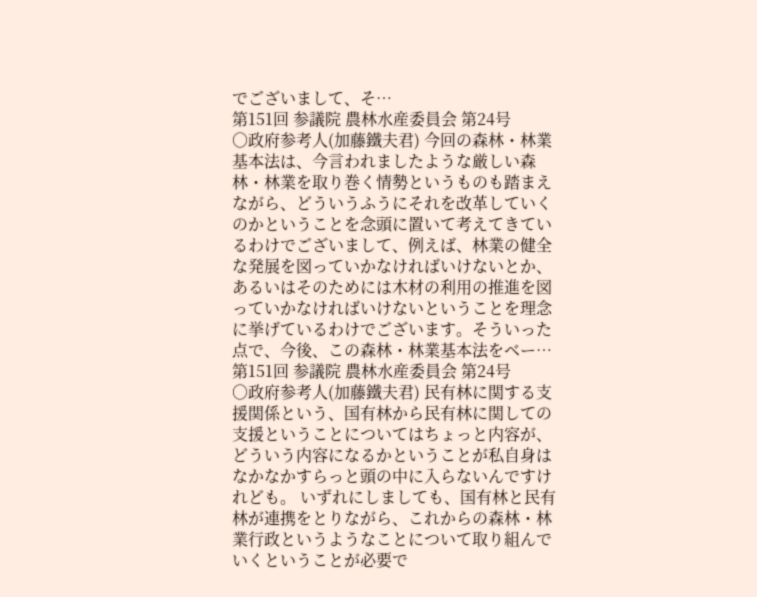でございまして、そ…
第151回 参議院 農林水産委員会 第24号
○政府参考人(加藤鐵夫君) 今回の森林・林業基本法は、今言われましたような厳しい森林・林業を取り巻く情勢というものも踏まえながら、どういうふうにそれを改革していくのかということを念頭に置いて考えてきているわけでございまして、例えば、林業の健全な発展を図っていかなければいけないとか、あるいはそのためには木材の利用の推進を図っていかなければいけないということを理念に挙げているわけでございます。そういった点で、今後、この森林・林業基本法をベー…
第151回 参議院 農林水産委員会 第24号
○政府参考人(加藤鐵夫君) 民有林に関する支援関係という、国有林から民有林に関しての支援ということについてはちょっと内容が、どういう内容になるかということが私自身はなかなかすらっと頭の中に入らないんですけれども。 いずれにしましても、国有林と民有林が連携をとりながら、これからの森林・林業行政というようなことについて取り組んでいくということが必要で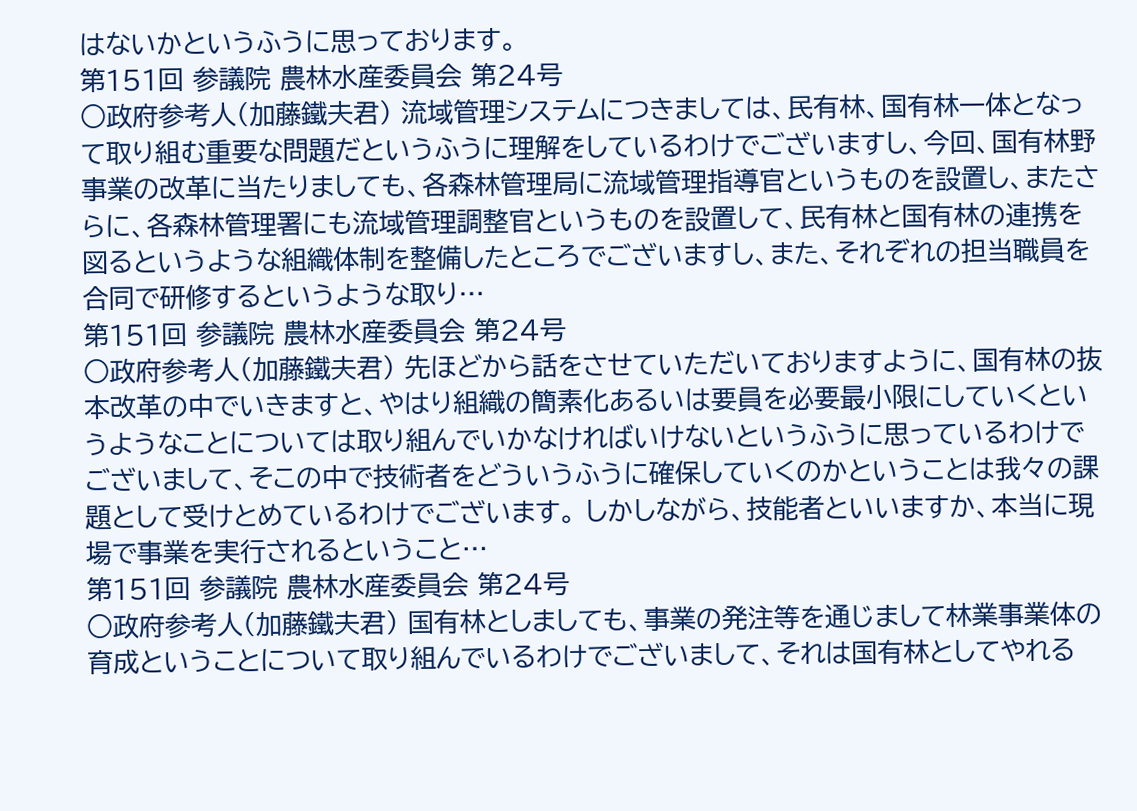はないかというふうに思っております。
第151回 参議院 農林水産委員会 第24号
○政府参考人(加藤鐵夫君) 流域管理システムにつきましては、民有林、国有林一体となって取り組む重要な問題だというふうに理解をしているわけでございますし、今回、国有林野事業の改革に当たりましても、各森林管理局に流域管理指導官というものを設置し、またさらに、各森林管理署にも流域管理調整官というものを設置して、民有林と国有林の連携を図るというような組織体制を整備したところでございますし、また、それぞれの担当職員を合同で研修するというような取り…
第151回 参議院 農林水産委員会 第24号
○政府参考人(加藤鐵夫君) 先ほどから話をさせていただいておりますように、国有林の抜本改革の中でいきますと、やはり組織の簡素化あるいは要員を必要最小限にしていくというようなことについては取り組んでいかなければいけないというふうに思っているわけでございまして、そこの中で技術者をどういうふうに確保していくのかということは我々の課題として受けとめているわけでございます。 しかしながら、技能者といいますか、本当に現場で事業を実行されるということ…
第151回 参議院 農林水産委員会 第24号
○政府参考人(加藤鐵夫君) 国有林としましても、事業の発注等を通じまして林業事業体の育成ということについて取り組んでいるわけでございまして、それは国有林としてやれる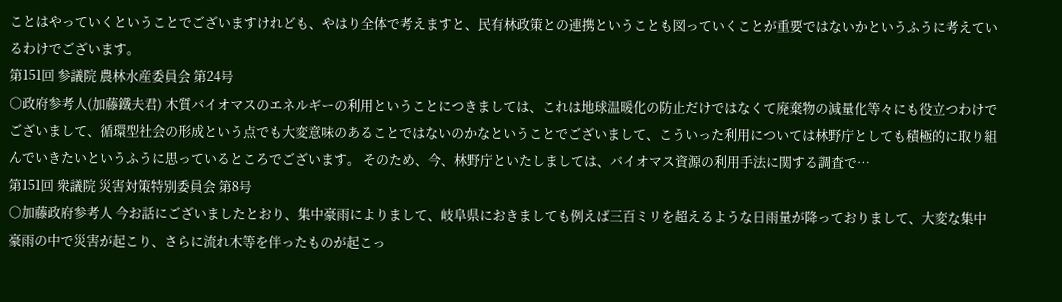ことはやっていくということでございますけれども、やはり全体で考えますと、民有林政策との連携ということも図っていくことが重要ではないかというふうに考えているわけでございます。
第151回 参議院 農林水産委員会 第24号
○政府参考人(加藤鐵夫君) 木質バイオマスのエネルギーの利用ということにつきましては、これは地球温暖化の防止だけではなくて廃棄物の減量化等々にも役立つわけでございまして、循環型社会の形成という点でも大変意味のあることではないのかなということでございまして、こういった利用については林野庁としても積極的に取り組んでいきたいというふうに思っているところでございます。 そのため、今、林野庁といたしましては、バイオマス資源の利用手法に関する調査で…
第151回 衆議院 災害対策特別委員会 第8号
○加藤政府参考人 今お話にございましたとおり、集中豪雨によりまして、岐阜県におきましても例えば三百ミリを超えるような日雨量が降っておりまして、大変な集中豪雨の中で災害が起こり、さらに流れ木等を伴ったものが起こっ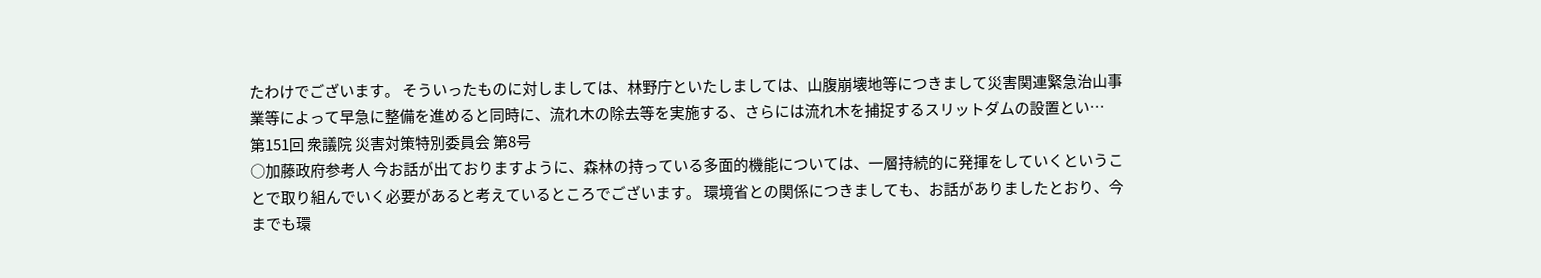たわけでございます。 そういったものに対しましては、林野庁といたしましては、山腹崩壊地等につきまして災害関連緊急治山事業等によって早急に整備を進めると同時に、流れ木の除去等を実施する、さらには流れ木を捕捉するスリットダムの設置とい…
第151回 衆議院 災害対策特別委員会 第8号
○加藤政府参考人 今お話が出ておりますように、森林の持っている多面的機能については、一層持続的に発揮をしていくということで取り組んでいく必要があると考えているところでございます。 環境省との関係につきましても、お話がありましたとおり、今までも環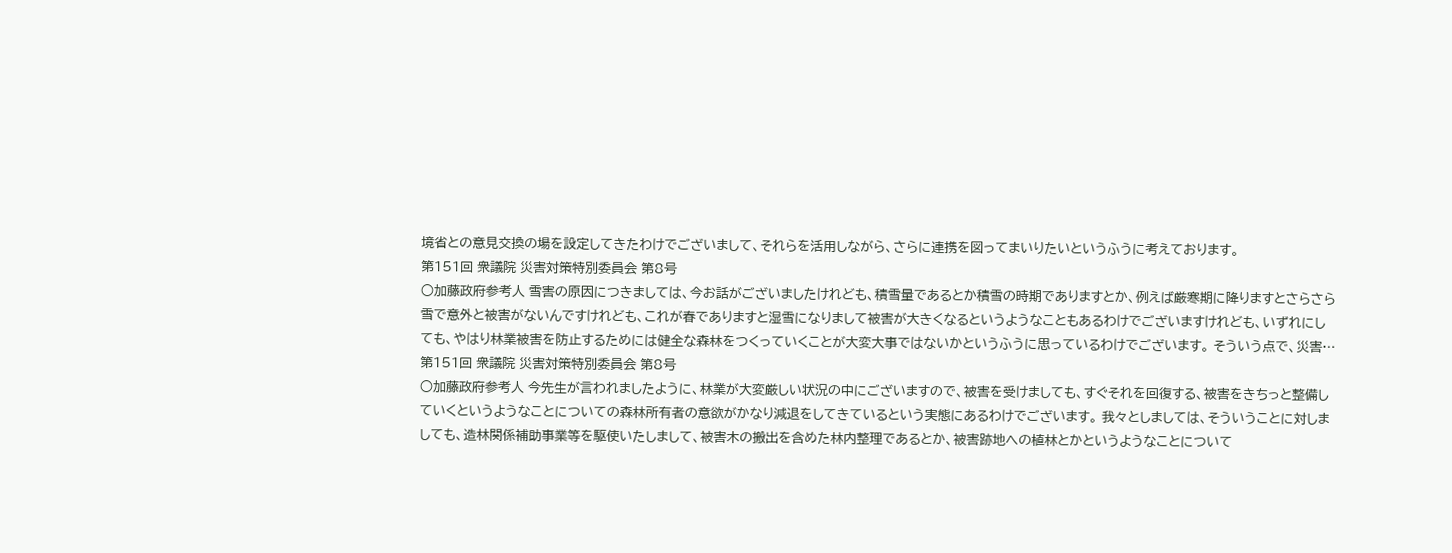境省との意見交換の場を設定してきたわけでございまして、それらを活用しながら、さらに連携を図ってまいりたいというふうに考えております。
第151回 衆議院 災害対策特別委員会 第8号
○加藤政府参考人 雪害の原因につきましては、今お話がございましたけれども、積雪量であるとか積雪の時期でありますとか、例えば厳寒期に降りますとさらさら雪で意外と被害がないんですけれども、これが春でありますと湿雪になりまして被害が大きくなるというようなこともあるわけでございますけれども、いずれにしても、やはり林業被害を防止するためには健全な森林をつくっていくことが大変大事ではないかというふうに思っているわけでございます。 そういう点で、災害…
第151回 衆議院 災害対策特別委員会 第8号
○加藤政府参考人 今先生が言われましたように、林業が大変厳しい状況の中にございますので、被害を受けましても、すぐそれを回復する、被害をきちっと整備していくというようなことについての森林所有者の意欲がかなり減退をしてきているという実態にあるわけでございます。 我々としましては、そういうことに対しましても、造林関係補助事業等を駆使いたしまして、被害木の搬出を含めた林内整理であるとか、被害跡地への植林とかというようなことについて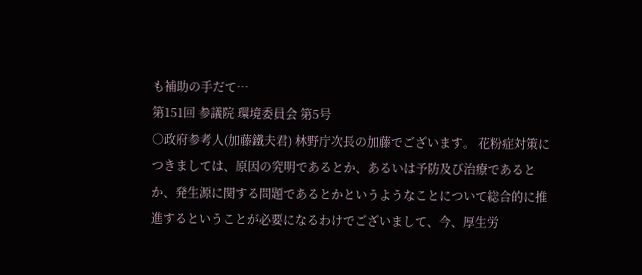も補助の手だて…
第151回 参議院 環境委員会 第5号
○政府参考人(加藤鐵夫君) 林野庁次長の加藤でございます。 花粉症対策につきましては、原因の究明であるとか、あるいは予防及び治療であるとか、発生源に関する問題であるとかというようなことについて総合的に推進するということが必要になるわけでございまして、今、厚生労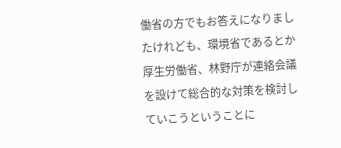働省の方でもお答えになりましたけれども、環境省であるとか厚生労働省、林野庁が連絡会議を設けて総合的な対策を検討していこうということに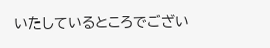いたしているところでござい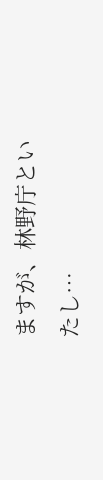ますが、林野庁といたし…